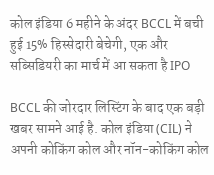कोल इंडिया 6 महीने के अंदर BCCL में बची हुई 15% हिस्सेदारी बेचेगी, एक और सब्सिडियरी का मार्च में आ सकता है IPO

BCCL की जोरदार लिस्टिंग के बाद एक बड़ी खबर सामने आई है. कोल इंडिया (CIL) ने अपनी कोकिंग कोल और नॉन-कोकिंग कोल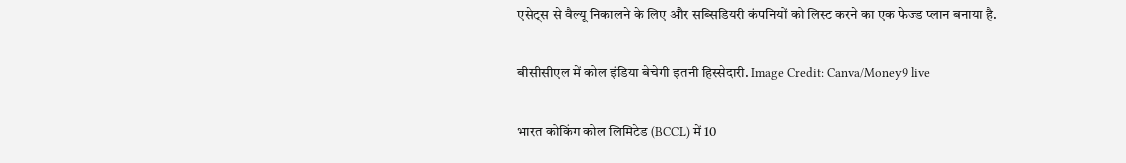एसेट्स से वैल्यू निकालने के लिए और सब्सिडियरी कंपनियों को लिस्ट करने का एक फेज्ड प्लान बनाया है.

बीसीसीएल में कोल इंडिया बेचेगी इतनी हिस्सेदारी. Image Credit: Canva/Money9 live

भारत कोकिंग कोल लिमिटेड (BCCL) में 10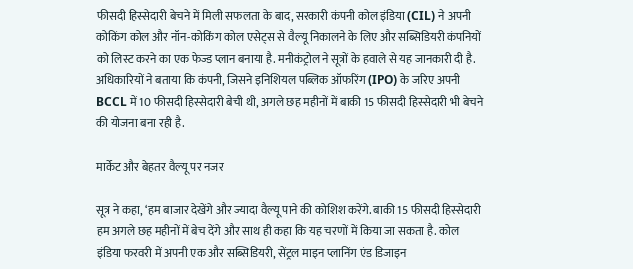फीसदी हिस्सेदारी बेचने में मिली सफलता के बाद, सरकारी कंपनी कोल इंडिया (CIL) ने अपनी कोकिंग कोल और नॉन-कोकिंग कोल एसेट्स से वैल्यू निकालने के लिए और सब्सिडियरी कंपनियों को लिस्ट करने का एक फेज्ड प्लान बनाया है. मनीकंट्रोल ने सूत्रों के हवाले से यह जानकारी दी है. अधिकारियों ने बताया कि कंपनी, जिसने इनिशियल पब्लिक ऑफरिंग (IPO) के जरिए अपनी BCCL में 10 फीसदी हिस्सेदारी बेची थी, अगले छह महीनों में बाकी 15 फीसदी हिस्सेदारी भी बेचने की योजना बना रही है.

मार्केट और बेहतर वैल्यू पर नजर

सूत्र ने कहा, ‘हम बाजार देखेंगे और ज्यादा वैल्यू पाने की कोशिश करेंगे. बाकी 15 फीसदी हिस्सेदारी हम अगले छह महीनों में बेच देंगे और साथ ही कहा कि यह चरणों में किया जा सकता है. कोल इंडिया फरवरी में अपनी एक और सब्सिडियरी, सेंट्रल माइन प्लानिंग एंड डिजाइन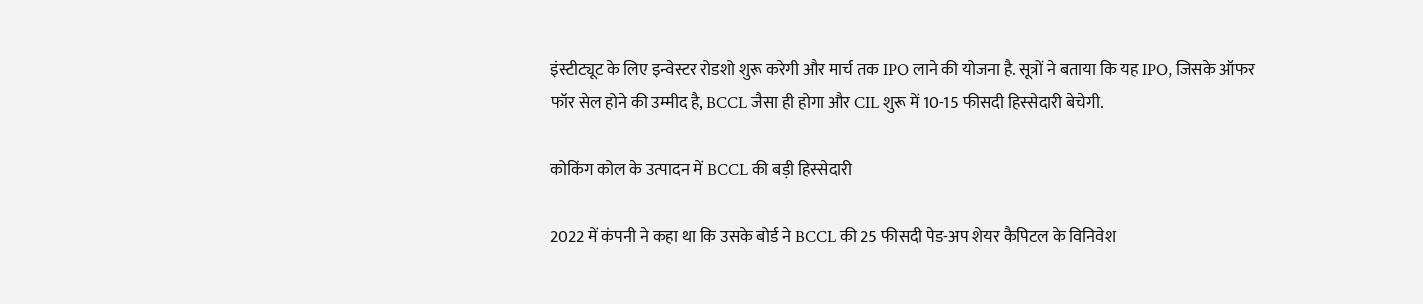इंस्टीट्यूट के लिए इन्वेस्टर रोडशो शुरू करेगी और मार्च तक IPO लाने की योजना है. सूत्रों ने बताया कि यह IPO, जिसके ऑफर फॉर सेल होने की उम्मीद है, BCCL जैसा ही होगा और CIL शुरू में 10-15 फीसदी हिस्सेदारी बेचेगी.

कोकिंग कोल के उत्पादन में BCCL की बड़ी हिस्सेदारी

2022 में कंपनी ने कहा था कि उसके बोर्ड ने BCCL की 25 फीसदी पेड-अप शेयर कैपिटल के विनिवेश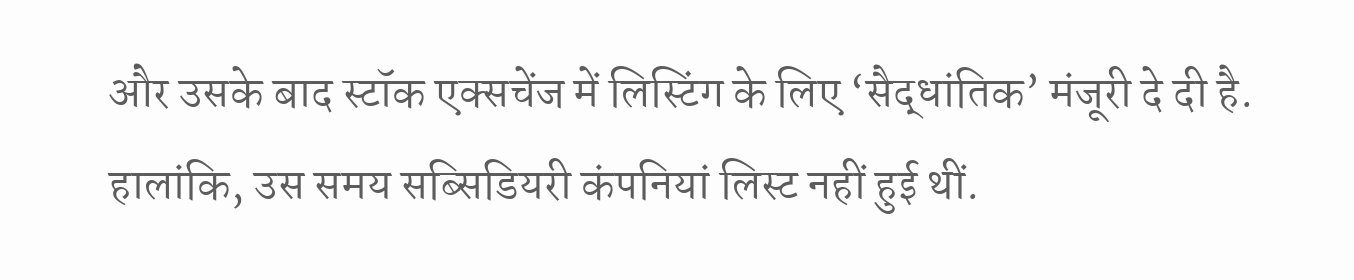और उसके बाद स्टॉक एक्सचेंज में लिस्टिंग के लिए ‘सैद्धांतिक’ मंजूरी दे दी है. हालांकि, उस समय सब्सिडियरी कंपनियां लिस्ट नहीं हुई थीं.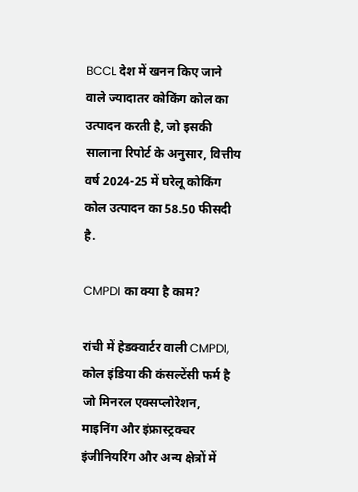BCCL देश में खनन किए जाने वाले ज्यादातर कोकिंग कोल का उत्पादन करती है, जो इसकी सालाना रिपोर्ट के अनुसार, वित्तीय वर्ष 2024-25 में घरेलू कोकिंग कोल उत्पादन का 58.50 फीसदी है.

CMPDI का क्या है काम?

रांची में हेडक्वार्टर वाली CMPDI, कोल इंडिया की कंसल्टेंसी फर्म है जो मिनरल एक्सप्लोरेशन, माइनिंग और इंफ्रास्ट्रक्चर इंजीनियरिंग और अन्य क्षेत्रों में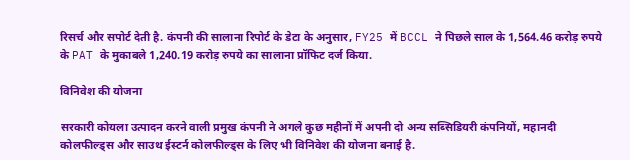रिसर्च और सपोर्ट देती है. कंपनी की सालाना रिपोर्ट के डेटा के अनुसार, FY25 में BCCL ने पिछले साल के 1,564.46 करोड़ रुपये के PAT के मुकाबले 1,240.19 करोड़ रुपये का सालाना प्रॉफिट दर्ज किया.

विनिवेश की योजना

सरकारी कोयला उत्पादन करने वाली प्रमुख कंपनी ने अगले कुछ महीनों में अपनी दो अन्य सब्सिडियरी कंपनियों, महानदी कोलफील्ड्स और साउथ ईस्टर्न कोलफील्ड्स के लिए भी विनिवेश की योजना बनाई है.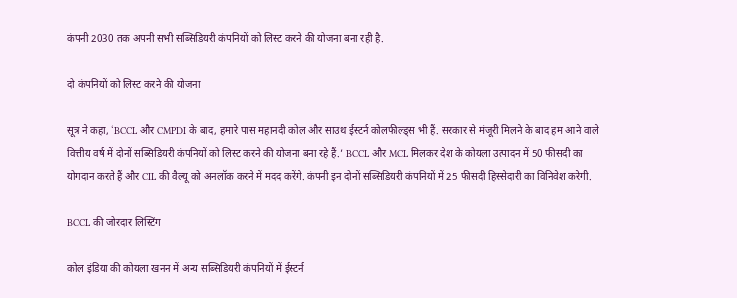कंपनी 2030 तक अपनी सभी सब्सिडियरी कंपनियों को लिस्ट करने की योजना बना रही है.

दो कंपनियों को लिस्ट करने की योजना

सूत्र ने कहा, ‘BCCL और CMPDI के बाद, हमारे पास महानदी कोल और साउथ ईस्टर्न कोलफील्ड्स भी हैं. सरकार से मंजूरी मिलने के बाद हम आने वाले वित्तीय वर्ष में दोनों सब्सिडियरी कंपनियों को लिस्ट करने की योजना बना रहे हैं.’ BCCL और MCL मिलकर देश के कोयला उत्पादन में 50 फीसदी का योगदान करते हैं और CIL की वैल्यू को अनलॉक करने में मदद करेंगे. कंपनी इन दोनों सब्सिडियरी कंपनियों में 25 फीसदी हिस्सेदारी का विनिवेश करेगी.

BCCL की जोरदार लिस्टिंग

कोल इंडिया की कोयला खनन में अन्य सब्सिडियरी कंपनियों में ईस्टर्न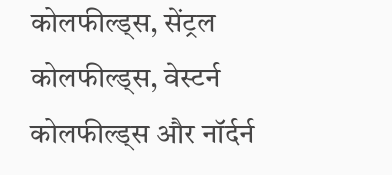कोलफील्ड्स, सेंट्रल कोलफील्ड्स, वेस्टर्न कोलफील्ड्स और नॉर्दर्न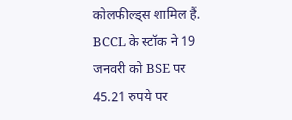कोलफील्ड्स शामिल हैं. BCCL के स्टॉक ने 19 जनवरी को BSE पर 45.21 रुपये पर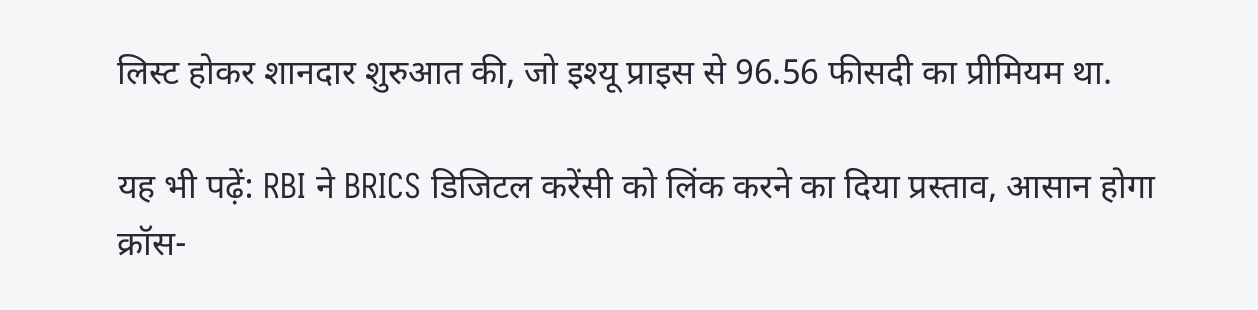लिस्ट होकर शानदार शुरुआत की, जो इश्यू प्राइस से 96.56 फीसदी का प्रीमियम था.

यह भी पढ़ें: RBI ने BRICS डिजिटल करेंसी को लिंक करने का दिया प्रस्ताव, आसान होगा क्रॉस-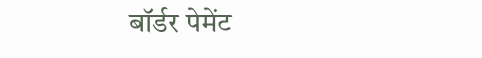बॉर्डर पेमेंट